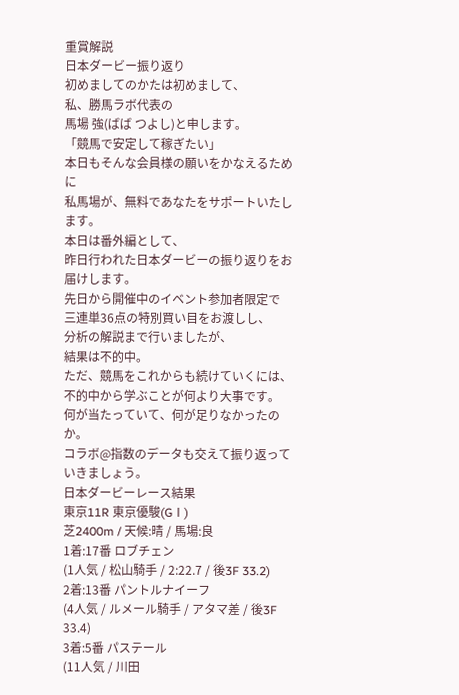重賞解説
日本ダービー振り返り
初めましてのかたは初めまして、
私、勝馬ラボ代表の
馬場 強(ばば つよし)と申します。
「競馬で安定して稼ぎたい」
本日もそんな会員様の願いをかなえるために
私馬場が、無料であなたをサポートいたします。
本日は番外編として、
昨日行われた日本ダービーの振り返りをお届けします。
先日から開催中のイベント参加者限定で
三連単36点の特別買い目をお渡しし、
分析の解説まで行いましたが、
結果は不的中。
ただ、競馬をこれからも続けていくには、
不的中から学ぶことが何より大事です。
何が当たっていて、何が足りなかったのか。
コラボ@指数のデータも交えて振り返っていきましょう。
日本ダービーレース結果
東京11R 東京優駿(GⅠ)
芝2400m / 天候:晴 / 馬場:良
1着:17番 ロブチェン
(1人気 / 松山騎手 / 2:22.7 / 後3F 33.2)
2着:13番 パントルナイーフ
(4人気 / ルメール騎手 / アタマ差 / 後3F 33.4)
3着:5番 パステール
(11人気 / 川田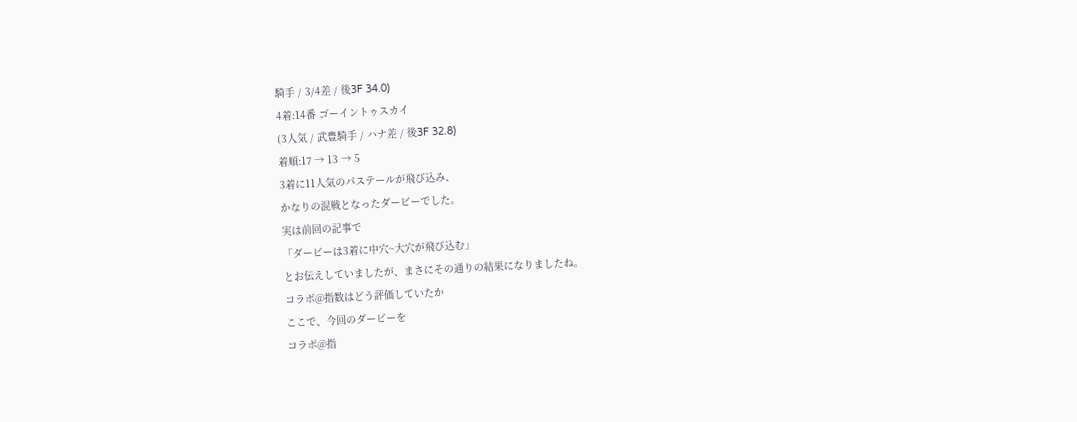騎手 / 3/4差 / 後3F 34.0)
4着:14番 ゴーイントゥスカイ
(3人気 / 武豊騎手 / ハナ差 / 後3F 32.8)
着順:17 → 13 → 5
3着に11人気のパステールが飛び込み、
かなりの混戦となったダービーでした。
実は前回の記事で
「ダービーは3着に中穴~大穴が飛び込む」
とお伝えしていましたが、まさにその通りの結果になりましたね。
コラボ@指数はどう評価していたか
ここで、今回のダービーを
コラボ@指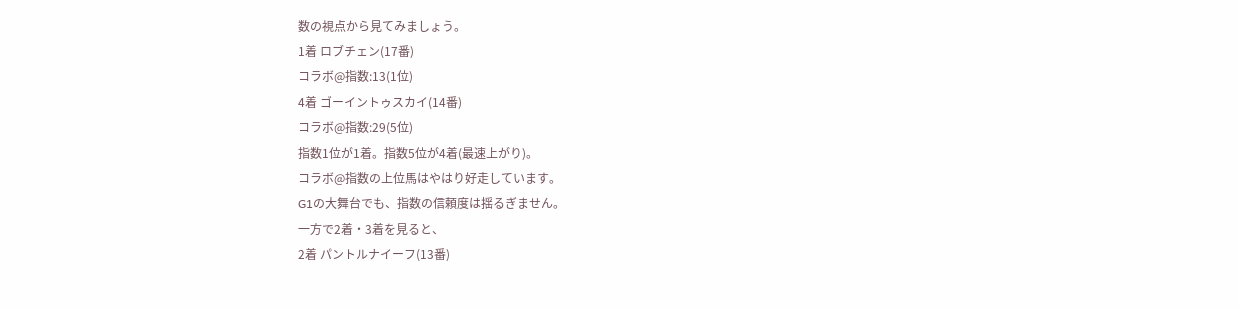数の視点から見てみましょう。
1着 ロブチェン(17番)
コラボ@指数:13(1位)
4着 ゴーイントゥスカイ(14番)
コラボ@指数:29(5位)
指数1位が1着。指数5位が4着(最速上がり)。
コラボ@指数の上位馬はやはり好走しています。
G1の大舞台でも、指数の信頼度は揺るぎません。
一方で2着・3着を見ると、
2着 パントルナイーフ(13番)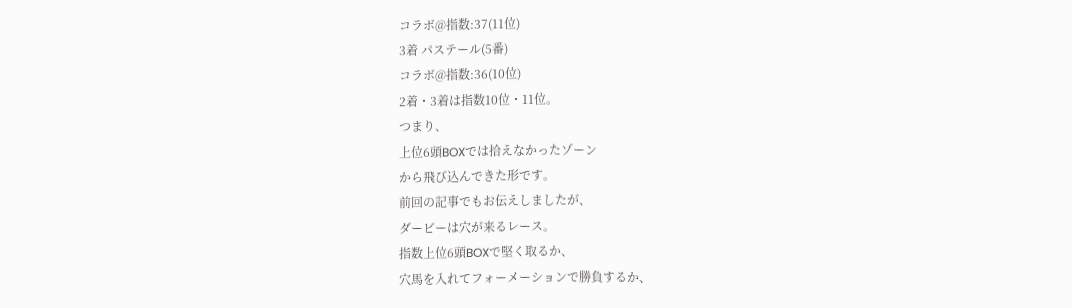コラボ@指数:37(11位)
3着 パステール(5番)
コラボ@指数:36(10位)
2着・3着は指数10位・11位。
つまり、
上位6頭BOXでは拾えなかったゾーン
から飛び込んできた形です。
前回の記事でもお伝えしましたが、
ダービーは穴が来るレース。
指数上位6頭BOXで堅く取るか、
穴馬を入れてフォーメーションで勝負するか、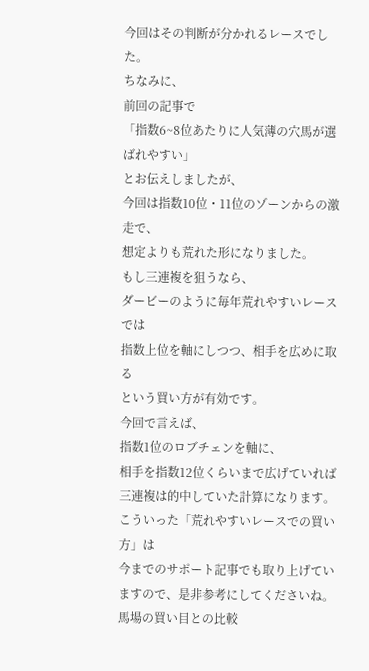今回はその判断が分かれるレースでした。
ちなみに、
前回の記事で
「指数6~8位あたりに人気薄の穴馬が選ばれやすい」
とお伝えしましたが、
今回は指数10位・11位のゾーンからの激走で、
想定よりも荒れた形になりました。
もし三連複を狙うなら、
ダービーのように毎年荒れやすいレースでは
指数上位を軸にしつつ、相手を広めに取る
という買い方が有効です。
今回で言えば、
指数1位のロブチェンを軸に、
相手を指数12位くらいまで広げていれば
三連複は的中していた計算になります。
こういった「荒れやすいレースでの買い方」は
今までのサポート記事でも取り上げていますので、是非参考にしてくださいね。
馬場の買い目との比較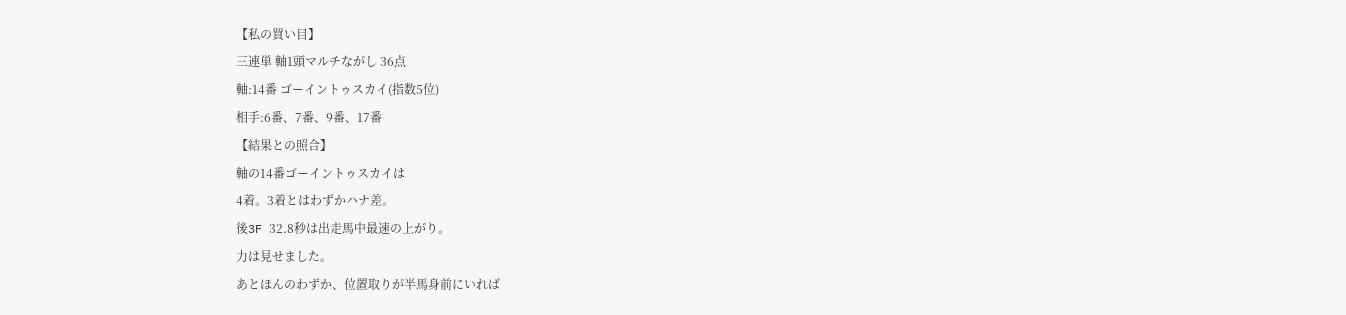【私の買い目】
三連単 軸1頭マルチながし 36点
軸:14番 ゴーイントゥスカイ(指数5位)
相手:6番、7番、9番、17番
【結果との照合】
軸の14番ゴーイントゥスカイは
4着。3着とはわずかハナ差。
後3F 32.8秒は出走馬中最速の上がり。
力は見せました。
あとほんのわずか、位置取りが半馬身前にいれば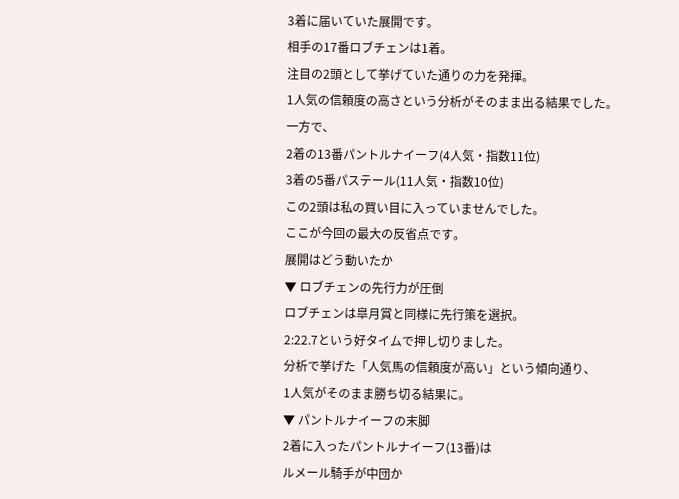3着に届いていた展開です。
相手の17番ロブチェンは1着。
注目の2頭として挙げていた通りの力を発揮。
1人気の信頼度の高さという分析がそのまま出る結果でした。
一方で、
2着の13番パントルナイーフ(4人気・指数11位)
3着の5番パステール(11人気・指数10位)
この2頭は私の買い目に入っていませんでした。
ここが今回の最大の反省点です。
展開はどう動いたか
▼ ロブチェンの先行力が圧倒
ロブチェンは皐月賞と同様に先行策を選択。
2:22.7という好タイムで押し切りました。
分析で挙げた「人気馬の信頼度が高い」という傾向通り、
1人気がそのまま勝ち切る結果に。
▼ パントルナイーフの末脚
2着に入ったパントルナイーフ(13番)は
ルメール騎手が中団か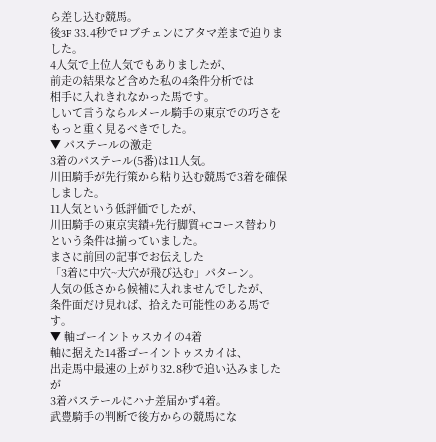ら差し込む競馬。
後3F 33.4秒でロブチェンにアタマ差まで迫りました。
4人気で上位人気でもありましたが、
前走の結果など含めた私の4条件分析では
相手に入れきれなかった馬です。
しいて言うならルメール騎手の東京での巧さを
もっと重く見るべきでした。
▼ パステールの激走
3着のパステール(5番)は11人気。
川田騎手が先行策から粘り込む競馬で3着を確保しました。
11人気という低評価でしたが、
川田騎手の東京実績+先行脚質+Cコース替わり
という条件は揃っていました。
まさに前回の記事でお伝えした
「3着に中穴~大穴が飛び込む」パターン。
人気の低さから候補に入れませんでしたが、
条件面だけ見れば、拾えた可能性のある馬です。
▼ 軸ゴーイントゥスカイの4着
軸に据えた14番ゴーイントゥスカイは、
出走馬中最速の上がり32.8秒で追い込みましたが
3着パステールにハナ差届かず4着。
武豊騎手の判断で後方からの競馬にな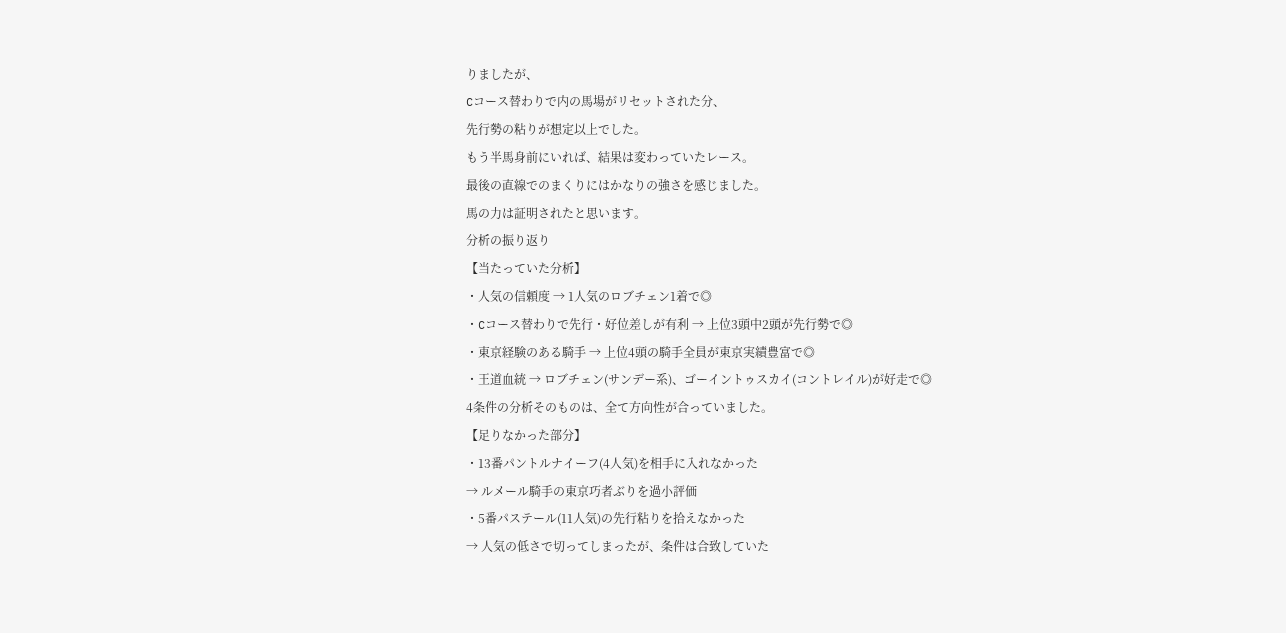りましたが、
Cコース替わりで内の馬場がリセットされた分、
先行勢の粘りが想定以上でした。
もう半馬身前にいれば、結果は変わっていたレース。
最後の直線でのまくりにはかなりの強さを感じました。
馬の力は証明されたと思います。
分析の振り返り
【当たっていた分析】
・人気の信頼度 → 1人気のロブチェン1着で◎
・Cコース替わりで先行・好位差しが有利 → 上位3頭中2頭が先行勢で◎
・東京経験のある騎手 → 上位4頭の騎手全員が東京実績豊富で◎
・王道血統 → ロブチェン(サンデー系)、ゴーイントゥスカイ(コントレイル)が好走で◎
4条件の分析そのものは、全て方向性が合っていました。
【足りなかった部分】
・13番パントルナイーフ(4人気)を相手に入れなかった
→ ルメール騎手の東京巧者ぶりを過小評価
・5番パステール(11人気)の先行粘りを拾えなかった
→ 人気の低さで切ってしまったが、条件は合致していた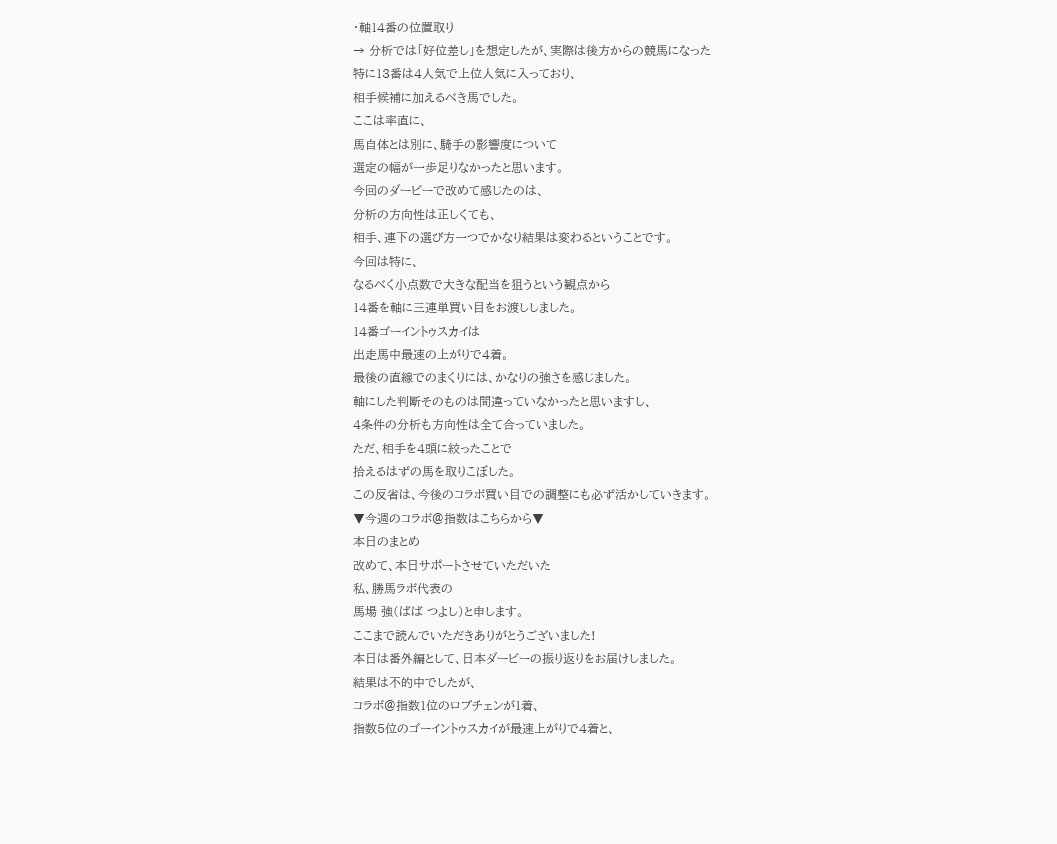・軸14番の位置取り
→ 分析では「好位差し」を想定したが、実際は後方からの競馬になった
特に13番は4人気で上位人気に入っており、
相手候補に加えるべき馬でした。
ここは率直に、
馬自体とは別に、騎手の影響度について
選定の幅が一歩足りなかったと思います。
今回のダービーで改めて感じたのは、
分析の方向性は正しくても、
相手、連下の選び方一つでかなり結果は変わるということです。
今回は特に、
なるべく小点数で大きな配当を狙うという観点から
14番を軸に三連単買い目をお渡ししました。
14番ゴーイントゥスカイは
出走馬中最速の上がりで4着。
最後の直線でのまくりには、かなりの強さを感じました。
軸にした判断そのものは間違っていなかったと思いますし、
4条件の分析も方向性は全て合っていました。
ただ、相手を4頭に絞ったことで
拾えるはずの馬を取りこぼした。
この反省は、今後のコラボ買い目での調整にも必ず活かしていきます。
▼今週のコラボ@指数はこちらから▼
本日のまとめ
改めて、本日サポートさせていただいた
私、勝馬ラボ代表の
馬場 強(ばば つよし)と申します。
ここまで読んでいただきありがとうございました!
本日は番外編として、日本ダービーの振り返りをお届けしました。
結果は不的中でしたが、
コラボ@指数1位のロブチェンが1着、
指数5位のゴーイントゥスカイが最速上がりで4着と、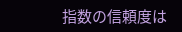指数の信頼度は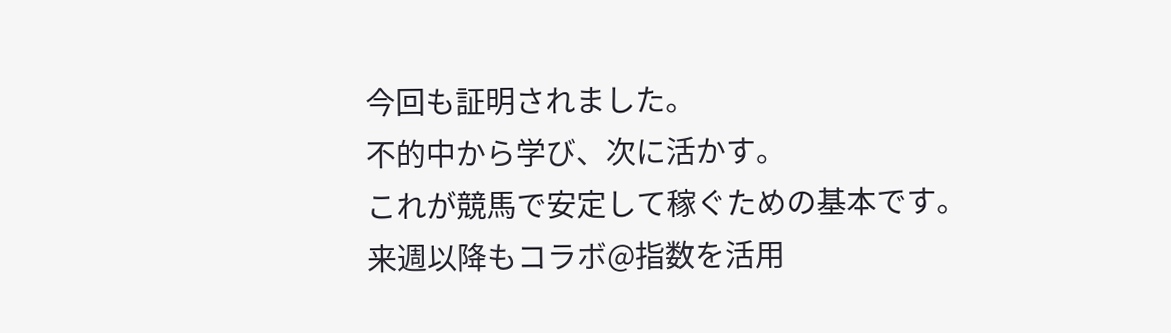今回も証明されました。
不的中から学び、次に活かす。
これが競馬で安定して稼ぐための基本です。
来週以降もコラボ@指数を活用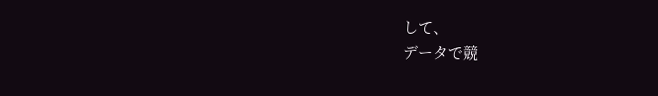して、
データで競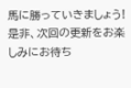馬に勝っていきましょう!
是非、次回の更新をお楽しみにお待ち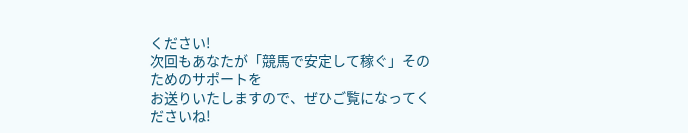ください!
次回もあなたが「競馬で安定して稼ぐ」そのためのサポートを
お送りいたしますので、ぜひご覧になってくださいね!